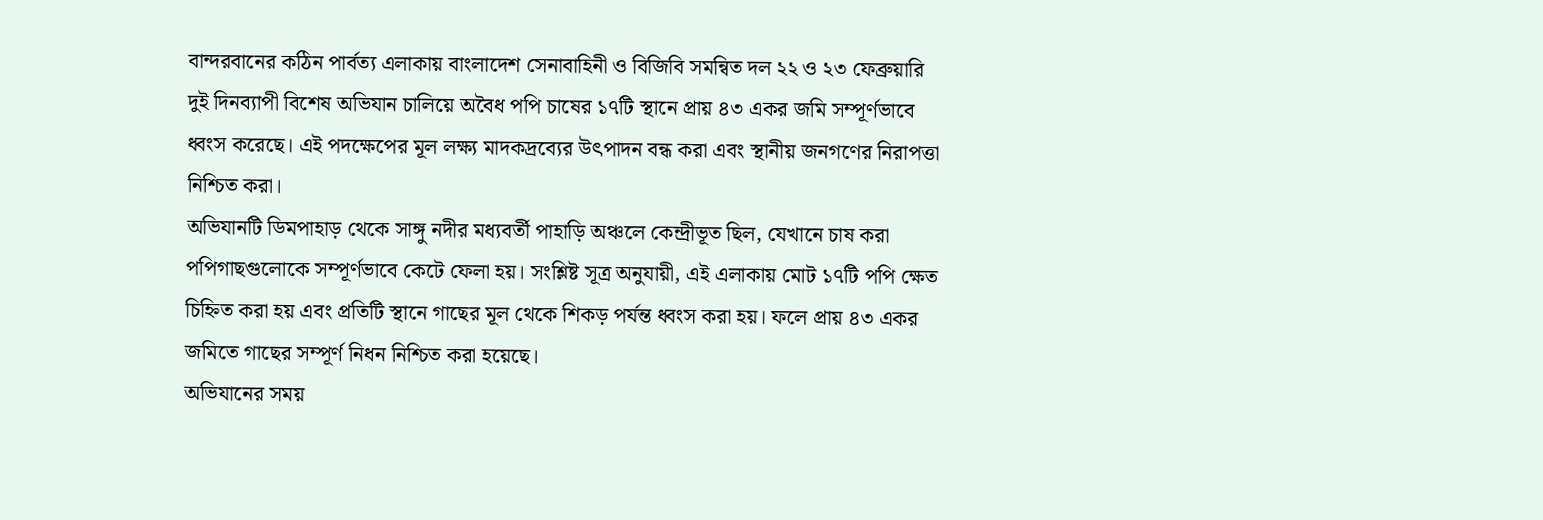বান্দরবানের কঠিন পার্বত্য এলাকায় বাংলাদেশ সেনাবাহিনী ও বিজিবি সমন্বিত দল ২২ ও ২৩ ফেব্রুয়ারি দুই দিনব্যাপী বিশেষ অভিযান চালিয়ে অবৈধ পপি চাষের ১৭টি স্থানে প্রায় ৪৩ একর জমি সম্পূর্ণভাবে ধ্বংস করেছে। এই পদক্ষেপের মূল লক্ষ্য মাদকদ্রব্যের উৎপাদন বন্ধ করা এবং স্থানীয় জনগণের নিরাপত্তা নিশ্চিত করা।
অভিযানটি ডিমপাহাড় থেকে সাঙ্গু নদীর মধ্যবর্তী পাহাড়ি অঞ্চলে কেন্দ্রীভূত ছিল, যেখানে চাষ করা পপিগাছগুলোকে সম্পূর্ণভাবে কেটে ফেলা হয়। সংশ্লিষ্ট সূত্র অনুযায়ী, এই এলাকায় মোট ১৭টি পপি ক্ষেত চিহ্নিত করা হয় এবং প্রতিটি স্থানে গাছের মূল থেকে শিকড় পর্যন্ত ধ্বংস করা হয়। ফলে প্রায় ৪৩ একর জমিতে গাছের সম্পূর্ণ নিধন নিশ্চিত করা হয়েছে।
অভিযানের সময়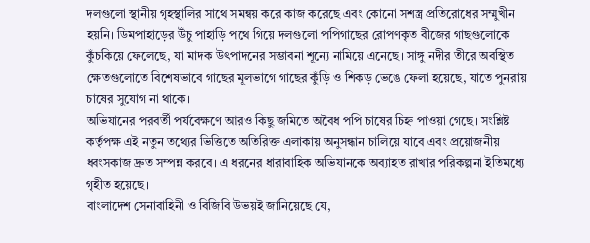দলগুলো স্থানীয় গৃহস্থালির সাথে সমন্বয় করে কাজ করেছে এবং কোনো সশস্ত্র প্রতিরোধের সম্মুখীন হয়নি। ডিমপাহাড়ের উঁচু পাহাড়ি পথে গিয়ে দলগুলো পপিগাছের রোপণকৃত বীজের গাছগুলোকে কুঁচকিয়ে ফেলেছে, যা মাদক উৎপাদনের সম্ভাবনা শূন্যে নামিয়ে এনেছে। সাঙ্গু নদীর তীরে অবস্থিত ক্ষেতগুলোতে বিশেষভাবে গাছের মূলভাগে গাছের কুঁড়ি ও শিকড় ভেঙে ফেলা হয়েছে, যাতে পুনরায় চাষের সুযোগ না থাকে।
অভিযানের পরবর্তী পর্যবেক্ষণে আরও কিছু জমিতে অবৈধ পপি চাষের চিহ্ন পাওয়া গেছে। সংশ্লিষ্ট কর্তৃপক্ষ এই নতুন তথ্যের ভিত্তিতে অতিরিক্ত এলাকায় অনুসন্ধান চালিয়ে যাবে এবং প্রয়োজনীয় ধ্বংসকাজ দ্রুত সম্পন্ন করবে। এ ধরনের ধারাবাহিক অভিযানকে অব্যাহত রাখার পরিকল্পনা ইতিমধ্যে গৃহীত হয়েছে।
বাংলাদেশ সেনাবাহিনী ও বিজিবি উভয়ই জানিয়েছে যে,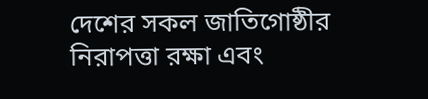দেশের সকল জাতিগোষ্ঠীর নিরাপত্তা রক্ষা এবং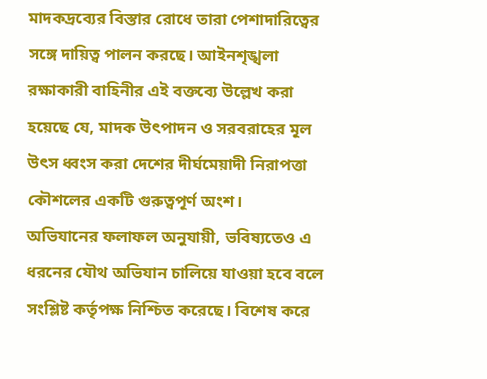মাদকদ্রব্যের বিস্তার রোধে তারা পেশাদারিত্বের সঙ্গে দায়িত্ব পালন করছে। আইনশৃঙ্খলা রক্ষাকারী বাহিনীর এই বক্তব্যে উল্লেখ করা হয়েছে যে, মাদক উৎপাদন ও সরবরাহের মূল উৎস ধ্বংস করা দেশের দীর্ঘমেয়াদী নিরাপত্তা কৌশলের একটি গুরুত্বপূর্ণ অংশ।
অভিযানের ফলাফল অনুযায়ী, ভবিষ্যতেও এ ধরনের যৌথ অভিযান চালিয়ে যাওয়া হবে বলে সংশ্লিষ্ট কর্তৃপক্ষ নিশ্চিত করেছে। বিশেষ করে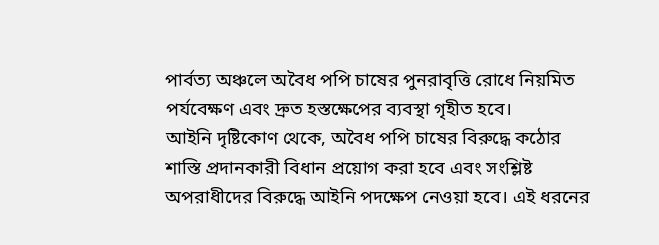পার্বত্য অঞ্চলে অবৈধ পপি চাষের পুনরাবৃত্তি রোধে নিয়মিত পর্যবেক্ষণ এবং দ্রুত হস্তক্ষেপের ব্যবস্থা গৃহীত হবে।
আইনি দৃষ্টিকোণ থেকে, অবৈধ পপি চাষের বিরুদ্ধে কঠোর শাস্তি প্রদানকারী বিধান প্রয়োগ করা হবে এবং সংশ্লিষ্ট অপরাধীদের বিরুদ্ধে আইনি পদক্ষেপ নেওয়া হবে। এই ধরনের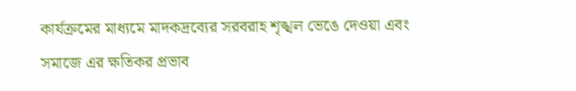কার্যক্রমের মাধ্যমে মাদকদ্রব্যের সরবরাহ শৃঙ্খল ভেঙে দেওয়া এবং সমাজে এর ক্ষতিকর প্রভাব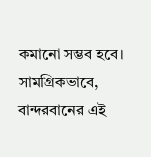কমানো সম্ভব হবে।
সামগ্রিকভাবে, বান্দরবানের এই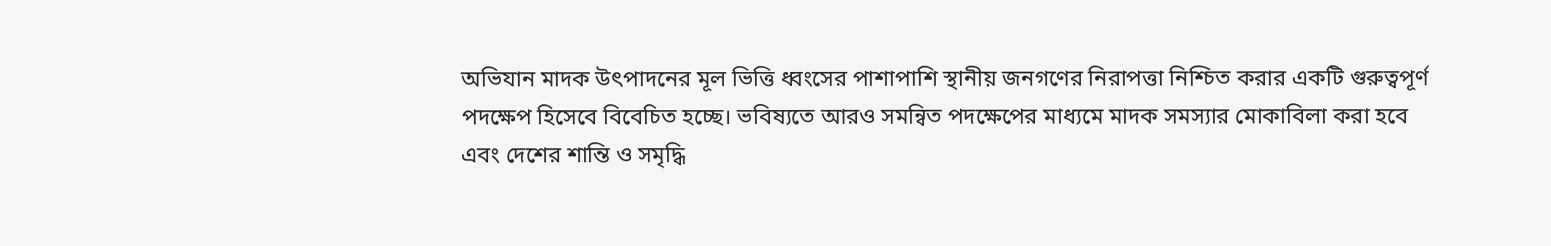অভিযান মাদক উৎপাদনের মূল ভিত্তি ধ্বংসের পাশাপাশি স্থানীয় জনগণের নিরাপত্তা নিশ্চিত করার একটি গুরুত্বপূর্ণ পদক্ষেপ হিসেবে বিবেচিত হচ্ছে। ভবিষ্যতে আরও সমন্বিত পদক্ষেপের মাধ্যমে মাদক সমস্যার মোকাবিলা করা হবে এবং দেশের শান্তি ও সমৃদ্ধি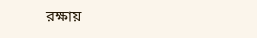রক্ষায়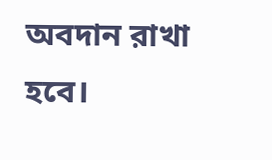অবদান রাখা হবে।